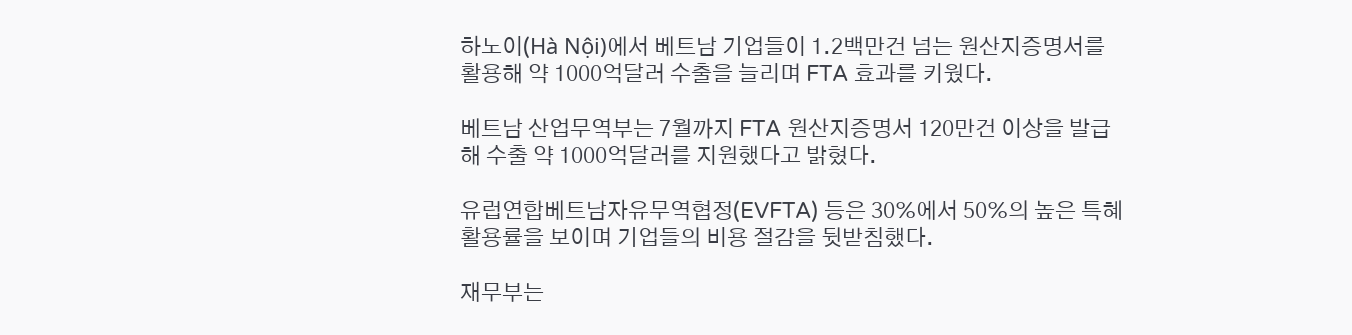하노이(Hà Nội)에서 베트남 기업들이 1.2백만건 넘는 원산지증명서를 활용해 약 1000억달러 수출을 늘리며 FTA 효과를 키웠다.

베트남 산업무역부는 7월까지 FTA 원산지증명서 120만건 이상을 발급해 수출 약 1000억달러를 지원했다고 밝혔다.

유럽연합베트남자유무역협정(EVFTA) 등은 30%에서 50%의 높은 특혜 활용률을 보이며 기업들의 비용 절감을 뒷받침했다.

재무부는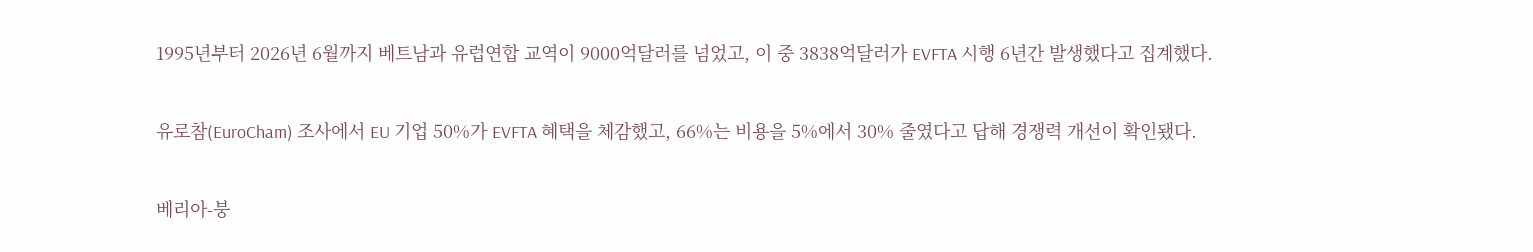1995년부터 2026년 6월까지 베트남과 유럽연합 교역이 9000억달러를 넘었고, 이 중 3838억달러가 EVFTA 시행 6년간 발생했다고 집계했다.

유로참(EuroCham) 조사에서 EU 기업 50%가 EVFTA 혜택을 체감했고, 66%는 비용을 5%에서 30% 줄였다고 답해 경쟁력 개선이 확인됐다.

베리아-붕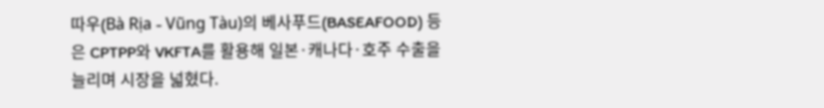따우(Bà Rịa - Vũng Tàu)의 베사푸드(BASEAFOOD) 등은 CPTPP와 VKFTA를 활용해 일본·캐나다·호주 수출을 늘리며 시장을 넓혔다.